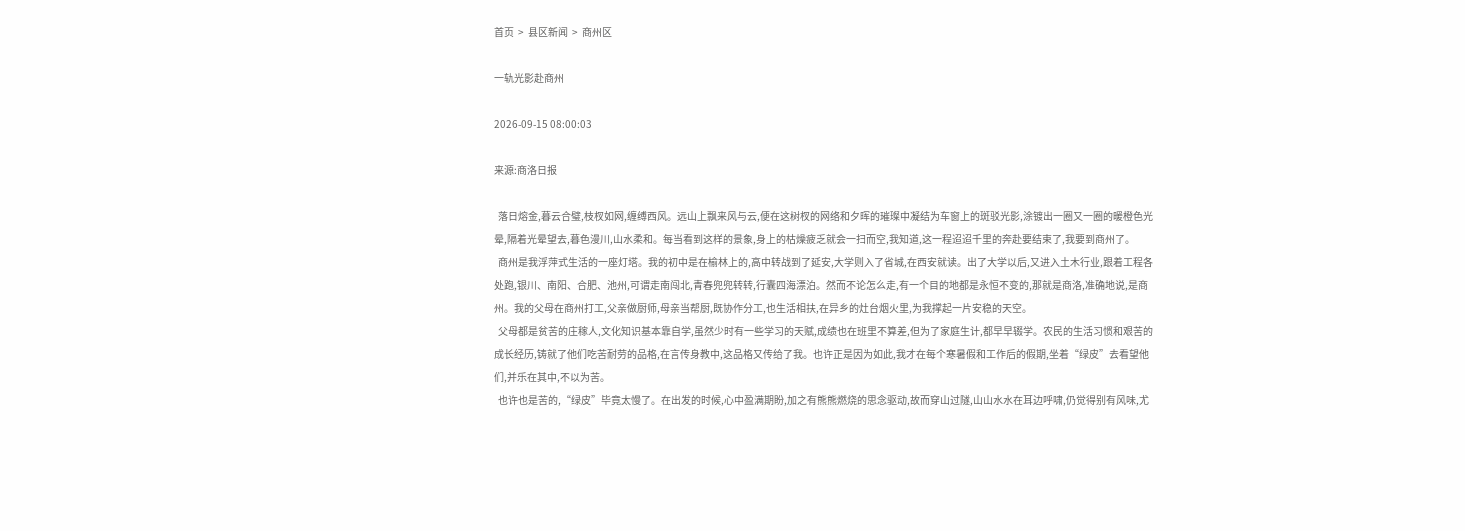首页  >  县区新闻  >  商州区

一轨光影赴商州

2026-09-15 08:00:03

来源:商洛日报

  落日熔金,暮云合璧,枝杈如网,缠缚西风。远山上飘来风与云,便在这树杈的网络和夕晖的璀璨中凝结为车窗上的斑驳光影,涂镀出一圈又一圈的暖橙色光晕,隔着光晕望去,暮色漫川,山水柔和。每当看到这样的景象,身上的枯燥疲乏就会一扫而空,我知道,这一程迢迢千里的奔赴要结束了,我要到商州了。
  商州是我浮萍式生活的一座灯塔。我的初中是在榆林上的,高中转战到了延安,大学则入了省城,在西安就读。出了大学以后,又进入土木行业,跟着工程各处跑,银川、南阳、合肥、池州,可谓走南闯北,青春兜兜转转,行囊四海漂泊。然而不论怎么走,有一个目的地都是永恒不变的,那就是商洛,准确地说,是商州。我的父母在商州打工,父亲做厨师,母亲当帮厨,既协作分工,也生活相扶,在异乡的灶台烟火里,为我撑起一片安稳的天空。
  父母都是贫苦的庄稼人,文化知识基本靠自学,虽然少时有一些学习的天赋,成绩也在班里不算差,但为了家庭生计,都早早辍学。农民的生活习惯和艰苦的成长经历,铸就了他们吃苦耐劳的品格,在言传身教中,这品格又传给了我。也许正是因为如此,我才在每个寒暑假和工作后的假期,坐着“绿皮”去看望他们,并乐在其中,不以为苦。
  也许也是苦的,“绿皮”毕竟太慢了。在出发的时候,心中盈满期盼,加之有熊熊燃烧的思念驱动,故而穿山过隧,山山水水在耳边呼啸,仍觉得别有风味,尤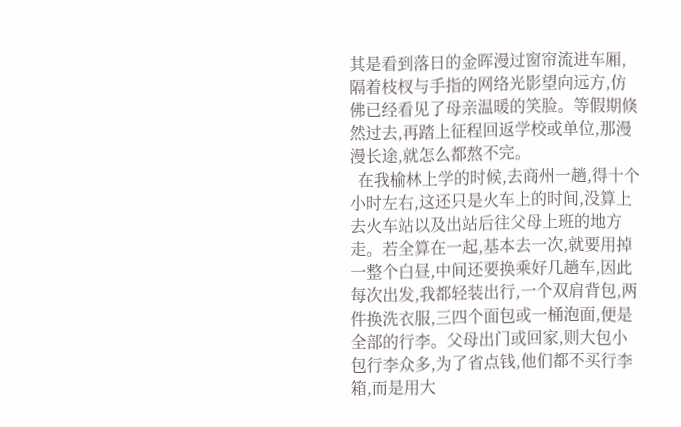其是看到落日的金晖漫过窗帘流进车厢,隔着枝杈与手指的网络光影望向远方,仿佛已经看见了母亲温暖的笑脸。等假期倏然过去,再踏上征程回返学校或单位,那漫漫长途,就怎么都熬不完。
  在我榆林上学的时候,去商州一趟,得十个小时左右,这还只是火车上的时间,没算上去火车站以及出站后往父母上班的地方走。若全算在一起,基本去一次,就要用掉一整个白昼,中间还要换乘好几趟车,因此每次出发,我都轻装出行,一个双肩背包,两件换洗衣服,三四个面包或一桶泡面,便是全部的行李。父母出门或回家,则大包小包行李众多,为了省点钱,他们都不买行李箱,而是用大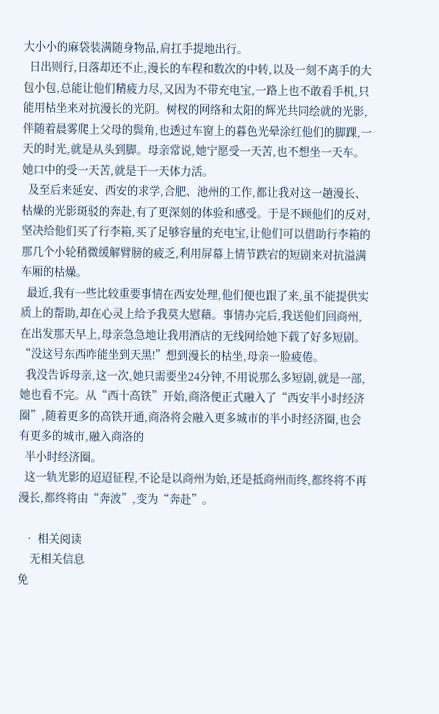大小小的麻袋装满随身物品,肩扛手提地出行。
  日出则行,日落却还不止,漫长的车程和数次的中转,以及一刻不离手的大包小包,总能让他们精疲力尽,又因为不带充电宝,一路上也不敢看手机,只能用枯坐来对抗漫长的光阴。树杈的网络和太阳的辉光共同绘就的光影,伴随着晨雾爬上父母的鬓角,也透过车窗上的暮色光晕涂红他们的脚踝,一天的时光,就是从头到脚。母亲常说,她宁愿受一天苦,也不想坐一天车。她口中的受一天苦,就是干一天体力活。
  及至后来延安、西安的求学,合肥、池州的工作,都让我对这一趟漫长、枯燥的光影斑驳的奔赴,有了更深刻的体验和感受。于是不顾他们的反对,坚决给他们买了行李箱,买了足够容量的充电宝,让他们可以借助行李箱的那几个小轮稍微缓解臂膀的疲乏,利用屏幕上情节跌宕的短剧来对抗溢满车厢的枯燥。
  最近,我有一些比较重要事情在西安处理,他们便也跟了来,虽不能提供实质上的帮助,却在心灵上给予我莫大慰藉。事情办完后,我送他们回商州,在出发那天早上,母亲急急地让我用酒店的无线网给她下载了好多短剧。“没这号东西咋能坐到天黑!”想到漫长的枯坐,母亲一脸疲倦。
  我没告诉母亲,这一次,她只需要坐24分钟,不用说那么多短剧,就是一部,她也看不完。从“西十高铁”开始,商洛便正式融入了“西安半小时经济圈”,随着更多的高铁开通,商洛将会融入更多城市的半小时经济圈,也会有更多的城市,融入商洛的
  半小时经济圈。
  这一轨光影的迢迢征程,不论是以商州为始,还是抵商州而终,都终将不再漫长,都终将由“奔波”,变为“奔赴”。

  • 相关阅读
    无相关信息
免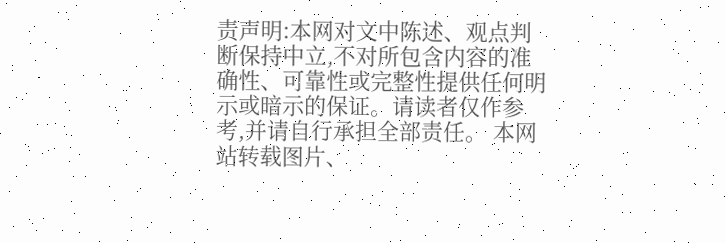责声明:本网对文中陈述、观点判断保持中立,不对所包含内容的准确性、可靠性或完整性提供任何明示或暗示的保证。请读者仅作参考,并请自行承担全部责任。 本网站转载图片、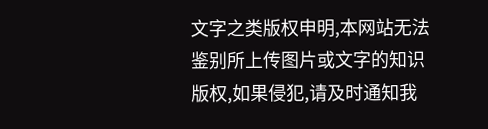文字之类版权申明,本网站无法鉴别所上传图片或文字的知识版权,如果侵犯,请及时通知我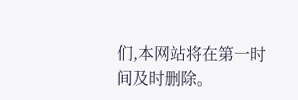们,本网站将在第一时间及时删除。